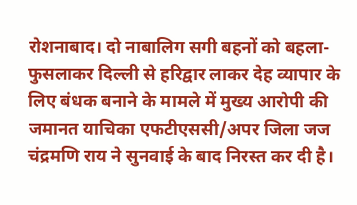रोशनाबाद। दो नाबालिग सगी बहनों को बहला-फुसलाकर दिल्ली से हरिद्वार लाकर देह व्यापार के लिए बंधक बनाने के मामले में मुख्य आरोपी की जमानत याचिका एफटीएससी/अपर जिला जज चंद्रमणि राय ने सुनवाई के बाद निरस्त कर दी है।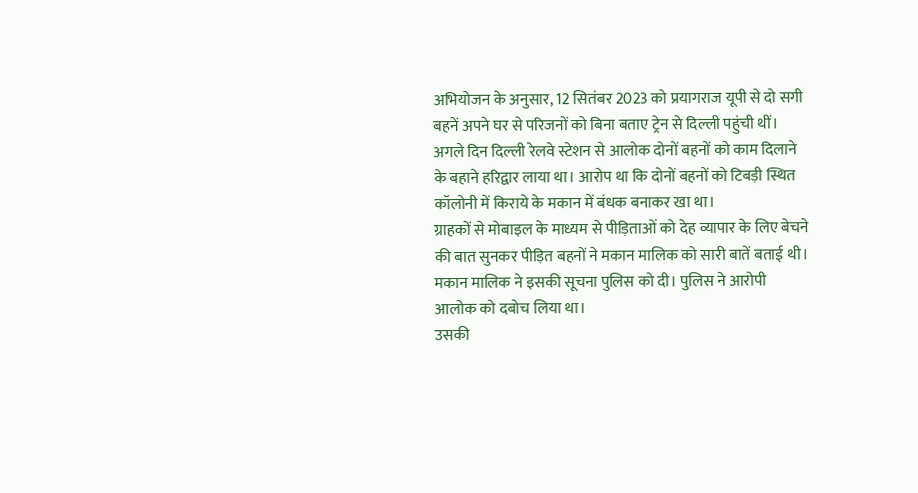अभियोजन के अनुसार, 12 सितंबर 2023 को प्रयागराज यूपी से दो सगी बहनें अपने घर से परिजनों को बिना बताए ट्रेन से दिल्ली पहुंची थीं। अगले दिन दिल्ली रेलवे स्टेशन से आलोक दोनों बहनों को काम दिलाने के बहाने हरिद्वार लाया था। आरोप था कि दोनों बहनों को टिबड़ी स्थित कॉलोनी में किराये के मकान में बंधक बनाकर खा था।
ग्राहकों से मोबाइल के माध्यम से पीड़िताओं को देह व्यापार के लिए बेचने की बात सुनकर पीड़ित बहनों ने मकान मालिक को सारी बातें बताई थी। मकान मालिक ने इसकी सूचना पुलिस को दी। पुलिस ने आरोपी आलोक को दबोच लिया था।
उसकी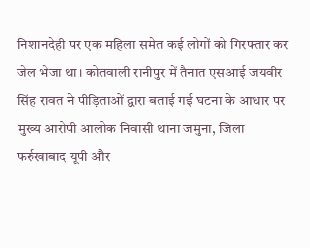निशानदेही पर एक महिला समेत कई लोगों को गिरफ्तार कर जेल भेजा था। कोतवाली रानीपुर में तैनात एसआई जयवीर सिंह रावत ने पीड़िताओं द्वारा बताई गई घटना के आधार पर मुख्य आरोपी आलोक निवासी थाना जमुना, जिला फर्रुखाबाद यूपी और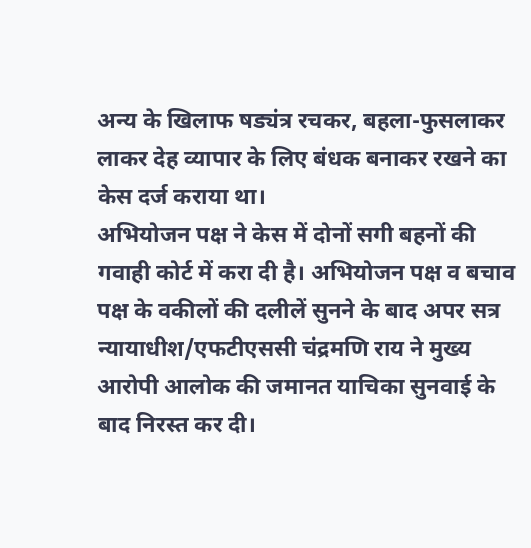अन्य के खिलाफ षड्यंत्र रचकर, बहला-फुसलाकर लाकर देह व्यापार के लिए बंधक बनाकर रखने का केस दर्ज कराया था।
अभियोजन पक्ष ने केस में दोनों सगी बहनों की गवाही कोर्ट में करा दी है। अभियोजन पक्ष व बचाव पक्ष के वकीलों की दलीलें सुनने के बाद अपर सत्र न्यायाधीश/एफटीएससी चंद्रमणि राय ने मुख्य आरोपी आलोक की जमानत याचिका सुनवाई के बाद निरस्त कर दी।